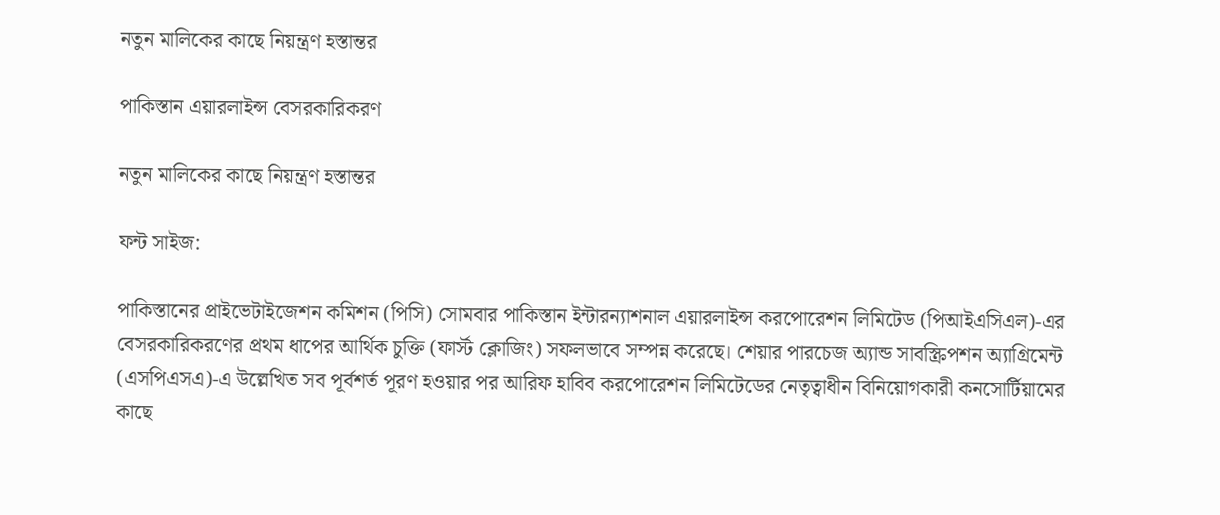নতুন মালিকের কাছে নিয়ন্ত্রণ হস্তান্তর

পাকিস্তান এয়ারলাইন্স বেসরকারিকরণ

নতুন মালিকের কাছে নিয়ন্ত্রণ হস্তান্তর

ফন্ট সাইজ:

পাকিস্তানের প্রাইভেটাইজেশন কমিশন (পিসি) সোমবার পাকিস্তান ইন্টারন্যাশনাল এয়ারলাইন্স করপোরেশন লিমিটেড (পিআইএসিএল)-এর বেসরকারিকরণের প্রথম ধাপের আর্থিক চুক্তি (ফার্স্ট ক্লোজিং) সফলভাবে সম্পন্ন করেছে। শেয়ার পারচেজ অ্যান্ড সাবস্ক্রিপশন অ্যাগ্রিমেন্ট (এসপিএসএ)-এ উল্লেখিত সব পূর্বশর্ত পূরণ হওয়ার পর আরিফ হাবিব করপোরেশন লিমিটেডের নেতৃত্বাধীন বিনিয়োগকারী কনসোর্টিয়ামের কাছে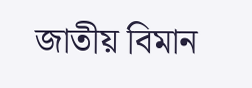জাতীয় বিমান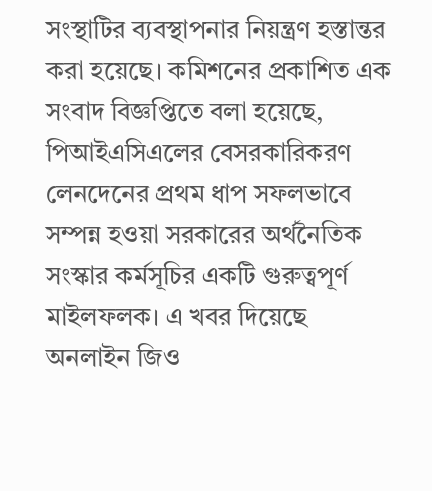সংস্থাটির ব্যবস্থাপনার নিয়ন্ত্রণ হস্তান্তর করা হয়েছে। কমিশনের প্রকাশিত এক সংবাদ বিজ্ঞপ্তিতে বলা হয়েছে, পিআইএসিএলের বেসরকারিকরণ লেনদেনের প্রথম ধাপ সফলভাবে সম্পন্ন হওয়া সরকারের অর্থনৈতিক সংস্কার কর্মসূচির একটি গুরুত্বপূর্ণ মাইলফলক। এ খবর দিয়েছে অনলাইন জিও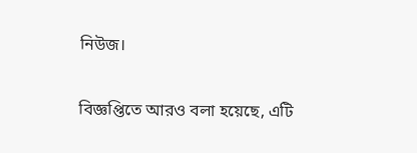নিউজ।

বিজ্ঞপ্তিতে আরও বলা হয়েছে, এটি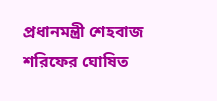প্রধানমন্ত্রী শেহবাজ শরিফের ঘোষিত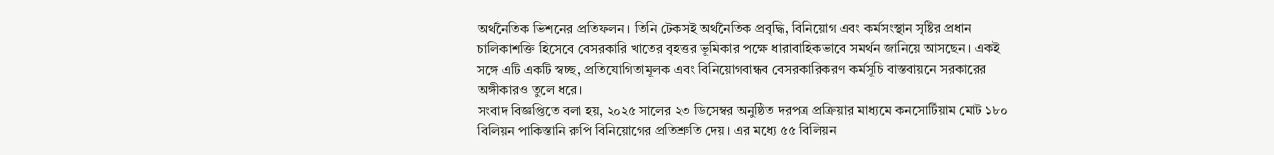অর্থনৈতিক ভিশনের প্রতিফলন। তিনি টেকসই অর্থনৈতিক প্রবৃদ্ধি, বিনিয়োগ এবং কর্মসংস্থান সৃষ্টির প্রধান চালিকাশক্তি হিসেবে বেসরকারি খাতের বৃহত্তর ভূমিকার পক্ষে ধারাবাহিকভাবে সমর্থন জানিয়ে আসছেন। একই সঙ্গে এটি একটি স্বচ্ছ, প্রতিযোগিতামূলক এবং বিনিয়োগবান্ধব বেসরকারিকরণ কর্মসূচি বাস্তবায়নে সরকারের অঙ্গীকারও তুলে ধরে।
সংবাদ বিজ্ঞপ্তিতে বলা হয়, ২০২৫ সালের ২৩ ডিসেম্বর অনুষ্ঠিত দরপত্র প্রক্রিয়ার মাধ্যমে কনসোর্টিয়াম মোট ১৮০ বিলিয়ন পাকিস্তানি রুপি বিনিয়োগের প্রতিশ্রুতি দেয়। এর মধ্যে ৫৫ বিলিয়ন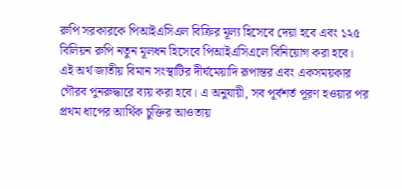রুপি সরকারকে পিআইএসিএল বিক্রির মূল্য হিসেবে দেয়া হবে এবং ১২৫ বিলিয়ন রুপি নতুন মূলধন হিসেবে পিআইএসিএলে বিনিয়োগ করা হবে। এই অর্থ জাতীয় বিমান সংস্থাটির দীর্ঘমেয়াদি রূপান্তর এবং একসময়কার গৌরব পুনরুদ্ধারে ব্যয় করা হবে। এ অনুযায়ী, সব পূর্বশর্ত পূরণ হওয়ার পর প্রথম ধাপের আর্থিক চুক্তির আওতায়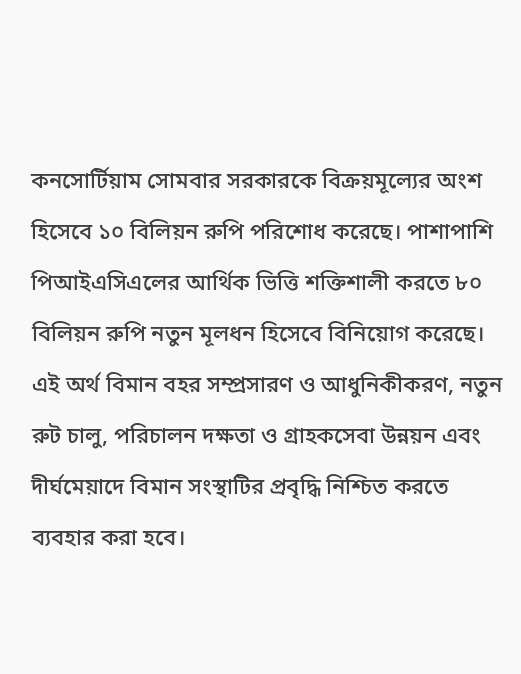কনসোর্টিয়াম সোমবার সরকারকে বিক্রয়মূল্যের অংশ হিসেবে ১০ বিলিয়ন রুপি পরিশোধ করেছে। পাশাপাশি পিআইএসিএলের আর্থিক ভিত্তি শক্তিশালী করতে ৮০ বিলিয়ন রুপি নতুন মূলধন হিসেবে বিনিয়োগ করেছে। এই অর্থ বিমান বহর সম্প্রসারণ ও আধুনিকীকরণ, নতুন রুট চালু, পরিচালন দক্ষতা ও গ্রাহকসেবা উন্নয়ন এবং দীর্ঘমেয়াদে বিমান সংস্থাটির প্রবৃদ্ধি নিশ্চিত করতে ব্যবহার করা হবে।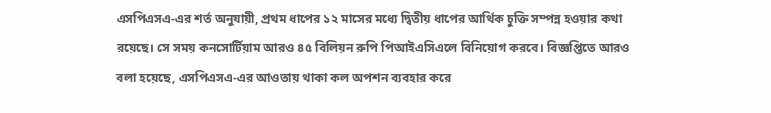এসপিএসএ-এর শর্ত অনুযায়ী, প্রথম ধাপের ১২ মাসের মধ্যে দ্বিতীয় ধাপের আর্থিক চুক্তি সম্পন্ন হওয়ার কথা রয়েছে। সে সময় কনসোর্টিয়াম আরও ৪৫ বিলিয়ন রুপি পিআইএসিএলে বিনিয়োগ করবে। বিজ্ঞপ্তিতে আরও বলা হয়েছে, এসপিএসএ-এর আওতায় থাকা কল অপশন ব্যবহার করে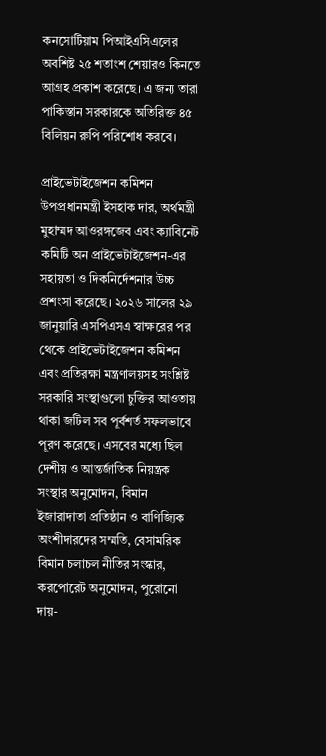কনসোর্টিয়াম পিআইএসিএলের অবশিষ্ট ২৫ শতাংশ শেয়ারও কিনতে আগ্রহ প্রকাশ করেছে। এ জন্য তারা পাকিস্তান সরকারকে অতিরিক্ত ৪৫ বিলিয়ন রুপি পরিশোধ করবে।

প্রাইভেটাইজেশন কমিশন উপপ্রধানমন্ত্রী ইসহাক দার, অর্থমন্ত্রী মুহাম্মদ আওরঙ্গজেব এবং ক্যাবিনেট কমিটি অন প্রাইভেটাইজেশন-এর সহায়তা ও দিকনির্দেশনার উচ্চ প্রশংসা করেছে। ২০২৬ সালের ২৯ জানুয়ারি এসপিএসএ স্বাক্ষরের পর থেকে প্রাইভেটাইজেশন কমিশন এবং প্রতিরক্ষা মন্ত্রণালয়সহ সংশ্লিষ্ট সরকারি সংস্থাগুলো চুক্তির আওতায় থাকা জটিল সব পূর্বশর্ত সফলভাবে পূরণ করেছে। এসবের মধ্যে ছিল দেশীয় ও আন্তর্জাতিক নিয়ন্ত্রক সংস্থার অনুমোদন, বিমান ইজারাদাতা প্রতিষ্ঠান ও বাণিজ্যিক অংশীদারদের সম্মতি, বেসামরিক বিমান চলাচল নীতির সংস্কার, করপোরেট অনুমোদন, পুরোনো দায়-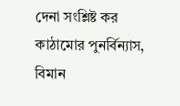দেনা সংশ্লিষ্ট কর কাঠামোর পুনর্বিন্যাস, বিমান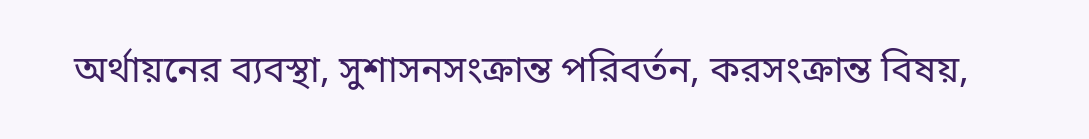অর্থায়নের ব্যবস্থা, সুশাসনসংক্রান্ত পরিবর্তন, করসংক্রান্ত বিষয়,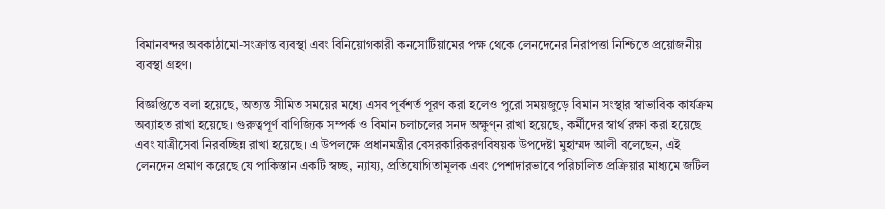বিমানবন্দর অবকাঠামো-সংক্রান্ত ব্যবস্থা এবং বিনিয়োগকারী কনসোর্টিয়ামের পক্ষ থেকে লেনদেনের নিরাপত্তা নিশ্চিতে প্রয়োজনীয় ব্যবস্থা গ্রহণ।

বিজ্ঞপ্তিতে বলা হয়েছে, অত্যন্ত সীমিত সময়ের মধ্যে এসব পূর্বশর্ত পূরণ করা হলেও পুরো সময়জুড়ে বিমান সংস্থার স্বাভাবিক কার্যক্রম অব্যাহত রাখা হয়েছে। গুরুত্বপূর্ণ বাণিজ্যিক সম্পর্ক ও বিমান চলাচলের সনদ অক্ষুণ্ন রাখা হয়েছে, কর্মীদের স্বার্থ রক্ষা করা হয়েছে এবং যাত্রীসেবা নিরবচ্ছিন্ন রাখা হয়েছে। এ উপলক্ষে প্রধানমন্ত্রীর বেসরকারিকরণবিষয়ক উপদেষ্টা মুহাম্মদ আলী বলেছেন, এই লেনদেন প্রমাণ করেছে যে পাকিস্তান একটি স্বচ্ছ, ন্যায্য, প্রতিযোগিতামূলক এবং পেশাদারভাবে পরিচালিত প্রক্রিয়ার মাধ্যমে জটিল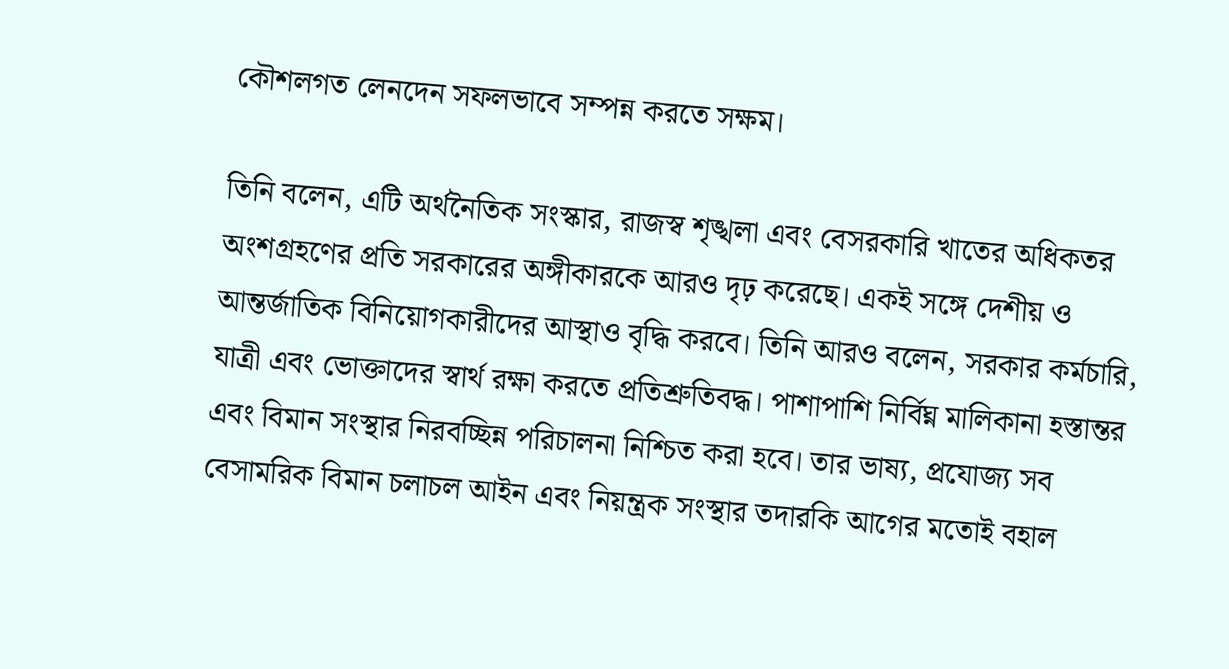কৌশলগত লেনদেন সফলভাবে সম্পন্ন করতে সক্ষম।

তিনি বলেন, এটি অর্থনৈতিক সংস্কার, রাজস্ব শৃঙ্খলা এবং বেসরকারি খাতের অধিকতর অংশগ্রহণের প্রতি সরকারের অঙ্গীকারকে আরও দৃঢ় করেছে। একই সঙ্গে দেশীয় ও আন্তর্জাতিক বিনিয়োগকারীদের আস্থাও বৃদ্ধি করবে। তিনি আরও বলেন, সরকার কর্মচারি, যাত্রী এবং ভোক্তাদের স্বার্থ রক্ষা করতে প্রতিশ্রুতিবদ্ধ। পাশাপাশি নির্বিঘ্ন মালিকানা হস্তান্তর এবং বিমান সংস্থার নিরবচ্ছিন্ন পরিচালনা নিশ্চিত করা হবে। তার ভাষ্য, প্রযোজ্য সব বেসামরিক বিমান চলাচল আইন এবং নিয়ন্ত্রক সংস্থার তদারকি আগের মতোই বহাল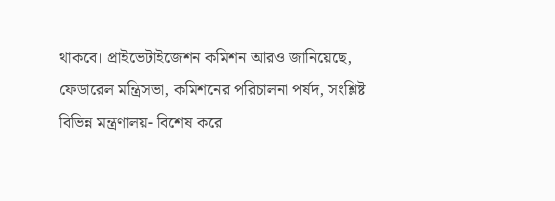থাকবে। প্রাইভেটাইজেশন কমিশন আরও জানিয়েছে, ফেডারেল মন্ত্রিসভা, কমিশনের পরিচালনা পর্ষদ, সংশ্লিষ্ট বিভিন্ন মন্ত্রণালয়- বিশেষ করে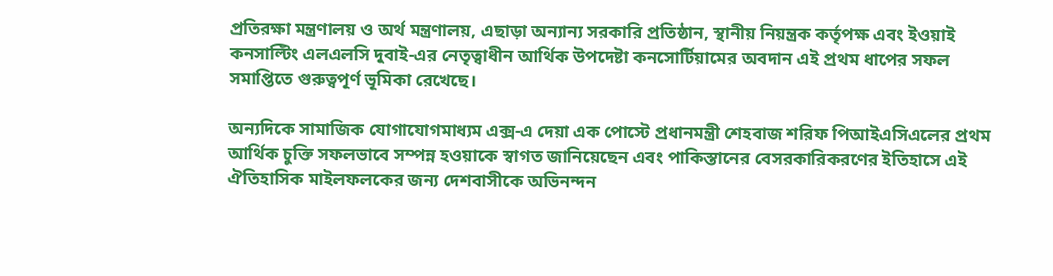প্রতিরক্ষা মন্ত্রণালয় ও অর্থ মন্ত্রণালয়, এছাড়া অন্যান্য সরকারি প্রতিষ্ঠান, স্থানীয় নিয়ন্ত্রক কর্তৃপক্ষ এবং ইওয়াই কনসাল্টিং এলএলসি দুবাই-এর নেতৃত্বাধীন আর্থিক উপদেষ্টা কনসোর্টিয়ামের অবদান এই প্রথম ধাপের সফল সমাপ্তিতে গুরুত্বপূর্ণ ভূমিকা রেখেছে।

অন্যদিকে সামাজিক যোগাযোগমাধ্যম এক্স-এ দেয়া এক পোস্টে প্রধানমন্ত্রী শেহবাজ শরিফ পিআইএসিএলের প্রথম আর্থিক চুক্তি সফলভাবে সম্পন্ন হওয়াকে স্বাগত জানিয়েছেন এবং পাকিস্তানের বেসরকারিকরণের ইতিহাসে এই ঐতিহাসিক মাইলফলকের জন্য দেশবাসীকে অভিনন্দন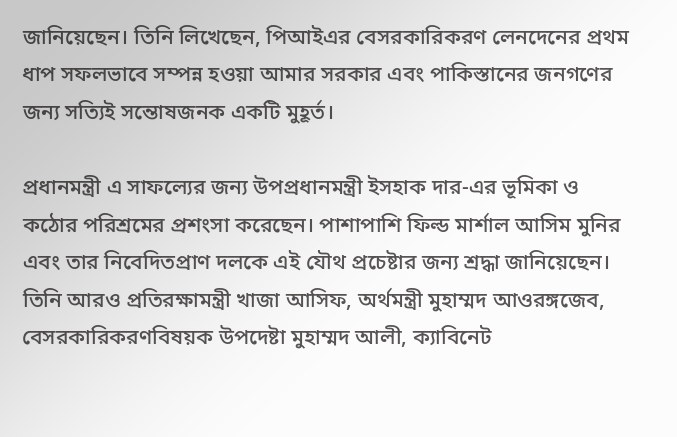জানিয়েছেন। তিনি লিখেছেন, পিআইএর বেসরকারিকরণ লেনদেনের প্রথম ধাপ সফলভাবে সম্পন্ন হওয়া আমার সরকার এবং পাকিস্তানের জনগণের জন্য সত্যিই সন্তোষজনক একটি মুহূর্ত।

প্রধানমন্ত্রী এ সাফল্যের জন্য উপপ্রধানমন্ত্রী ইসহাক দার-এর ভূমিকা ও কঠোর পরিশ্রমের প্রশংসা করেছেন। পাশাপাশি ফিল্ড মার্শাল আসিম মুনির এবং তার নিবেদিতপ্রাণ দলকে এই যৌথ প্রচেষ্টার জন্য শ্রদ্ধা জানিয়েছেন। তিনি আরও প্রতিরক্ষামন্ত্রী খাজা আসিফ, অর্থমন্ত্রী মুহাম্মদ আওরঙ্গজেব, বেসরকারিকরণবিষয়ক উপদেষ্টা মুহাম্মদ আলী, ক্যাবিনেট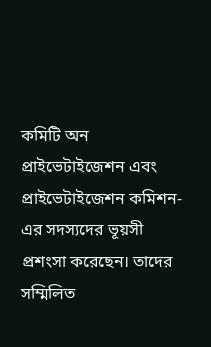কমিটি অন প্রাইভেটাইজেশন এবং প্রাইভেটাইজেশন কমিশন-এর সদস্যদের ভূয়সী প্রশংসা করেছেন। তাদের সম্মিলিত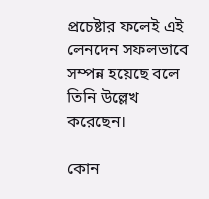প্রচেষ্টার ফলেই এই লেনদেন সফলভাবে সম্পন্ন হয়েছে বলে তিনি উল্লেখ করেছেন।

কোন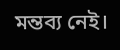মন্তব্য নেই।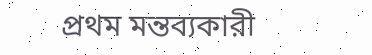প্রথম মন্তব্যকারী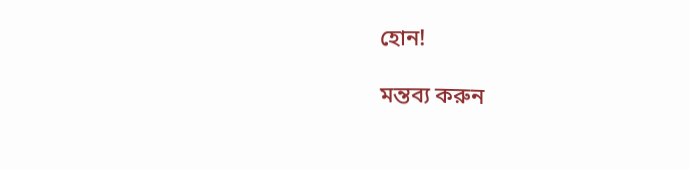হোন!

মন্তব্য করুন